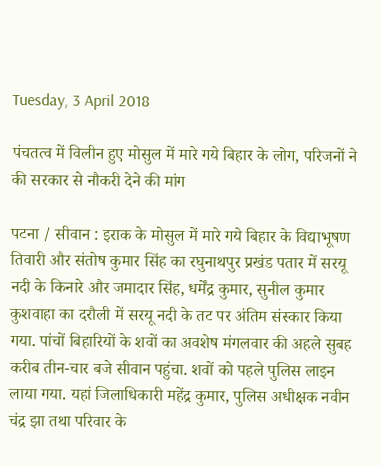Tuesday, 3 April 2018

पंचतत्व में विलीन हुए मोसुल में मारे गये बिहार के लोग, परिजनों ने की सरकार से नौकरी देने की मांग

पटना / सीवान : इराक के मोसुल में मारे गये बिहार के विद्याभूषण तिवारी और संतोष कुमार सिंह का रघुनाथपुर प्रखंड पतार में सरयू नदी के किनारे और जमादार सिंह, धर्मेंद्र कुमार, सुनील कुमार कुशवाहा का दरौली में सरयू नदी के तट पर अंतिम संस्कार किया गया. पांचों बिहारियों के शवों का अवशेष मंगलवार की अहले सुबह करीब तीन-चार बजे सीवान पहुंचा. शवों को पहले पुलिस लाइन लाया गया. यहां जिलाधिकारी महेंद्र कुमार, पुलिस अधीक्षक नवीन चंद्र झा तथा परिवार के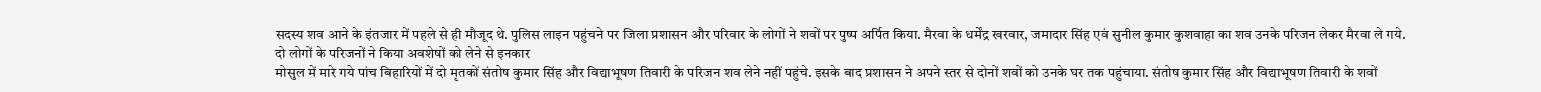सदस्य शव आने के इंतजार में पहले से ही मौजूद थे. पुलिस लाइन पहुंचने पर जिला प्रशासन और परिवार के लोगों ने शवों पर पुष्प अर्पित किया. मैरवा के धर्मेंद्र खरवार, जमादार सिंह एवं सुनील कुमार कुशवाहा का शव उनके परिजन लेकर मैरवा ले गये.
दो लोगों के परिजनों ने किया अवशेषों को लेने से इनकार
मोसुल में मारे गये पांच बिहारियों में दो मृतकों संतोष कुमार सिंह और विद्याभूषण तिवारी के परिजन शव लेने नहीं पहुंचे. इसके बाद प्रशासन ने अपने स्तर से दोनों शवों को उनके घर तक पहुंचाया. संतोष कुमार सिंह और विद्याभूषण तिवारी के शवों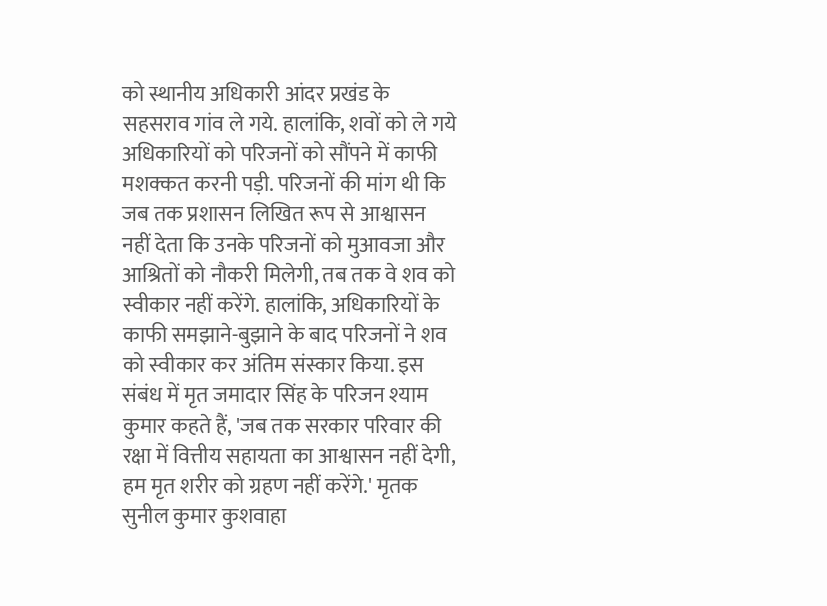को स्थानीय अधिकारी आंदर प्रखंड के सहसराव गांव ले गये. हालांकि, शवों को ले गये अधिकारियों को परिजनों को सौंपने में काफी मशक्कत करनी पड़ी. परिजनों की मांग थी कि जब तक प्रशासन लिखित रूप से आश्वासन नहीं देता कि उनके परिजनों को मुआवजा और आश्रितों को नौकरी मिलेगी, तब तक वे शव को स्वीकार नहीं करेंगे. हालांकि, अधिकारियों के काफी समझाने-बुझाने के बाद परिजनों ने शव को स्वीकार कर अंतिम संस्कार किया. इस संबंध में मृत जमादार सिंह के परिजन श्याम कुमार कहते हैं, 'जब तक सरकार परिवार की रक्षा में वित्तीय सहायता का आश्वासन नहीं देगी, हम मृत शरीर को ग्रहण नहीं करेंगे.' मृतक सुनील कुमार कुशवाहा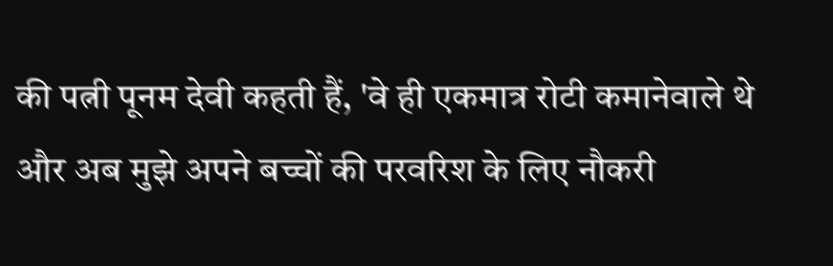की पत्नी पूनम देवी कहती हैं, 'वे ही एकमात्र रोटी कमानेवाले थे और अब मुझे अपने बच्चों की परवरिश के लिए नौकरी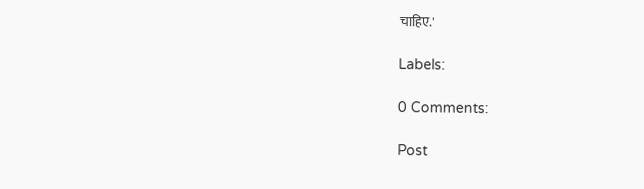चाहिए.'

Labels:

0 Comments:

Post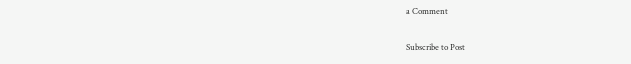a Comment

Subscribe to Post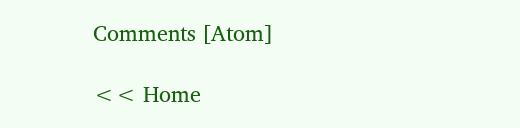Comments [Atom]

<< Home